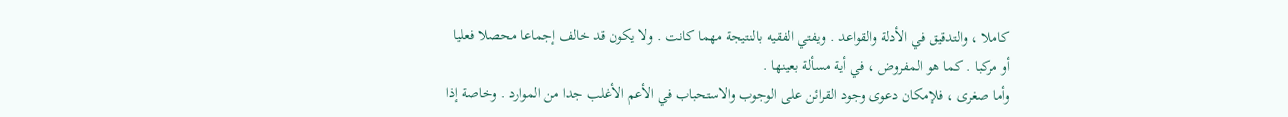كاملا ، والتدقيق في الأدلة والقواعد . ويفتي الفقيه بالنتيجة مهما كانت . ولا يكون قد خالف إجماعا محصلا فعليا أو مركبا . كما هو المفروض ، في أية مسألة بعينها .
وأما صغرى ، فلإمكان دعوى وجود القرائن على الوجوب والاستحباب في الأعم الأغلب جدا من الموارد . وخاصة إذا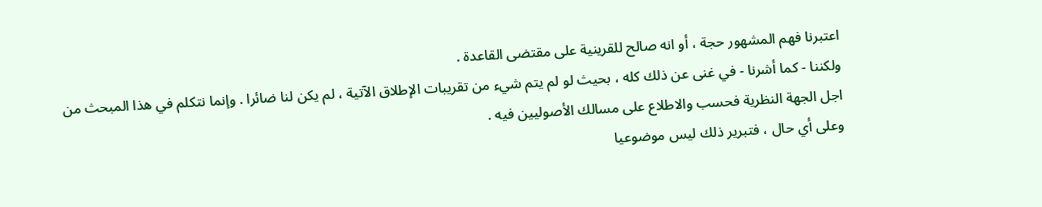اعتبرنا فهم المشهور حجة ، أو انه صالح للقرينية على مقتضى القاعدة .
ولكننا - كما أشرنا - في غنى عن ذلك كله ، بحيث لو لم يتم شيء من تقريبات الإطلاق الآتية ، لم يكن لنا ضائرا . وإنما نتكلم في هذا المبحث من اجل الجهة النظرية فحسب والاطلاع على مسالك الأصوليين فيه .
وعلى أي حال ، فتبرير ذلك ليس موضوعيا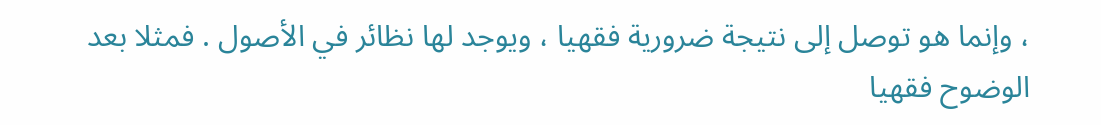، وإنما هو توصل إلى نتيجة ضرورية فقهيا ، ويوجد لها نظائر في الأصول . فمثلا بعد الوضوح فقهيا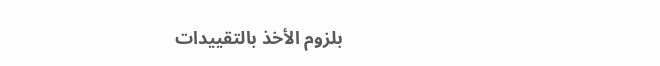بلزوم الأخذ بالتقييدات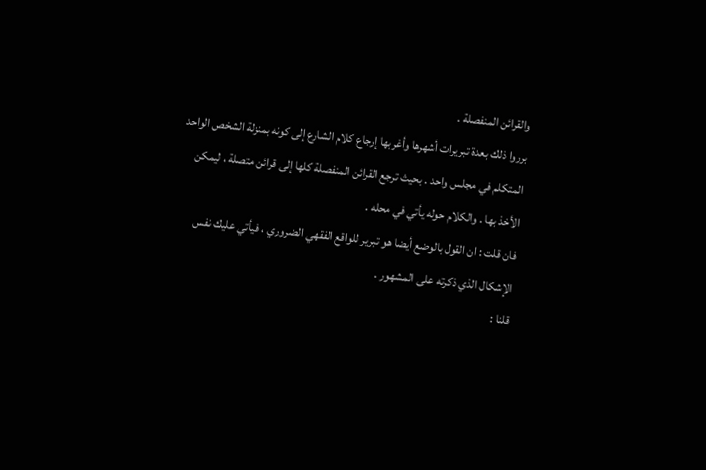والقرائن المنفصلة .
برروا ذلك بعدة تبريرات أشهرها وأغربها إرجاع كلام الشارع إلى كونه بمنزلة الشخص الواحد المتكلم في مجلس واحد . بحيث ترجع القرائن المنفصلة كلها إلى قرائن متصلة ، ليمكن الأخذ بها . والكلام حوله يأتي في محله .
فان قلت : ان القول بالوضع أيضا هو تبرير للواقع الفقهي الضروري ، فيأتي عليك نفس الإشكال الذي ذكرته على المشهور .
قلنا :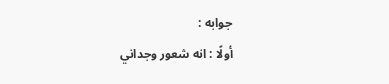جوابه :
أولًا : انه شعور وجداني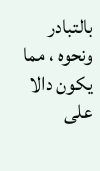بالتبادر ونحوه ، مما يكون دالا على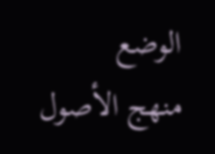الوضع
منهج الأصول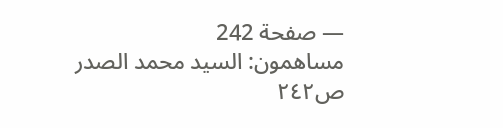— صفحة 242
مساهمون: السيد محمد الصدر
ص٢٤٢